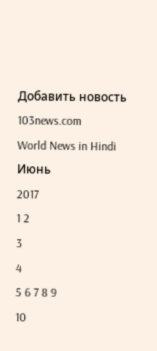Добавить новость
103news.com
World News in Hindi
Июнь
2017
1 2
3
4
5 6 7 8 9
10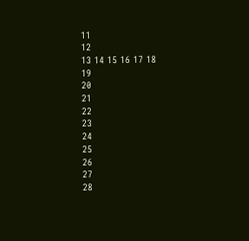11
12
13 14 15 16 17 18
19
20
21
22
23
24
25
26
27
28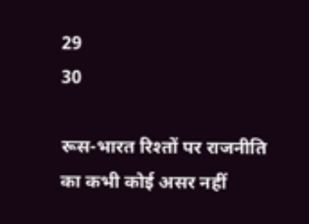29
30

रूस-भारत रिश्तों पर राजनीति का कभी कोई असर नहीं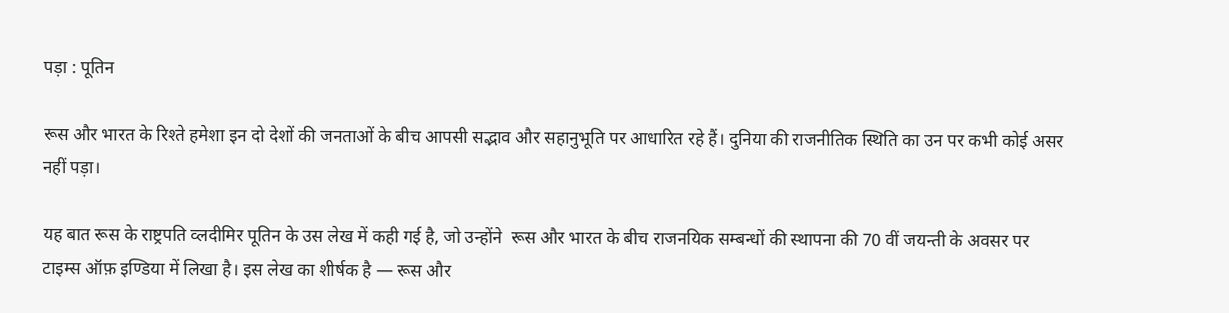पड़ा : पूतिन

रूस और भारत के रिश्ते हमेशा इन दो देशों की जनताओं के बीच आपसी सद्भाव और सहानुभूति पर आधारित रहे हैं। दुनिया की राजनीतिक स्थिति का उन पर कभी कोई असर नहीं पड़ा।

यह बात रूस के राष्ट्रपति व्लदीमिर पूतिन के उस लेख में कही गई है, जो उन्होंने  रूस और भारत के बीच राजनयिक सम्बन्धों की स्थापना की 70 वीं जयन्ती के अवसर पर टाइम्स ऑफ़ इण्डिया में लिखा है। इस लेख का शीर्षक है — रूस और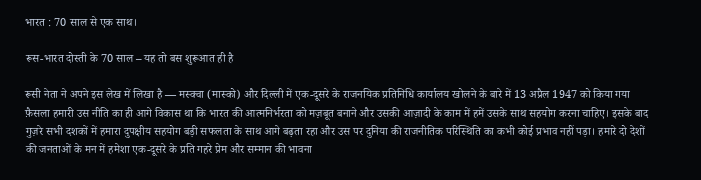भारत : 70 साल से एक साथ।

रूस-भारत दोस्ती के 70 साल – यह तो बस शुरूआत ही है

रूसी नेता ने अपने इस लेख में लिखा है — मस्क्वा (मास्को) और दिल्ली में एक-दूसरे के राजनयिक प्रतिनिधि कार्यालय खोलने के बारे में 13 अप्रैल 1947 को किया गया फ़ैसला हमारी उस नीति का ही आगे विकास था कि भारत की आत्मनिर्भरता को मज़बूत बनाने और उसकी आज़ादी के काम में हमें उसके साथ सहयोग करना चाहिए। इसके बाद गुज़रे सभी दशकों में हमारा दुपक्षीय सहयोग बड़ी सफलता के साथ आगे बढ़ता रहा और उस पर दुनिया की राजनीतिक परिस्थिति का कभी कोई प्रभाव नहीं पड़ा। हमारे दो देशों की जनताओं के मन में हमेशा एक-दूसरे के प्रति गहरे प्रेम और सम्मान की भावना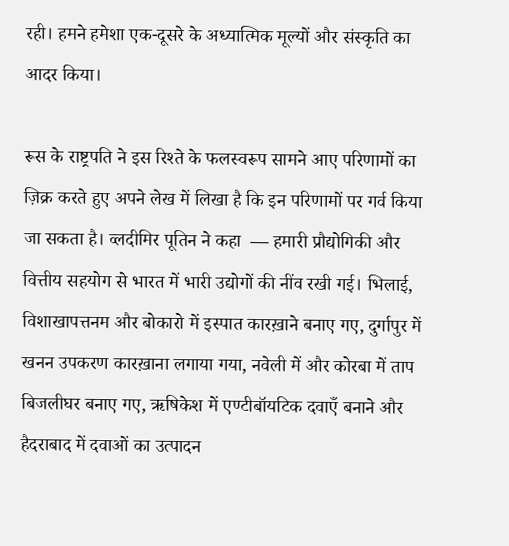रही। हमने हमेशा एक-दूसरे के अध्यात्मिक मूल्यों और संस्कृति का आदर किया।

रूस के राष्ट्रपति ने इस रिश्ते के फलस्वरूप सामने आए परिणामों का ज़िक्र करते हुए अपने लेख में लिखा है कि इन परिणामों पर गर्व किया जा सकता है। व्लदीमिर पूतिन ने कहा  — हमारी प्रौद्योगिकी और वित्तीय सहयोग से भारत में भारी उद्योगों की नींव रखी गई। भिलाई, विशाखापत्तनम और बोकारो में इस्पात कारख़ाने बनाए गए, दुर्गापुर में खनन उपकरण कारख़ाना लगाया गया, नवेली में और कोरबा में ताप बिजलीघर बनाए गए, ऋषिकेश में एण्टीबॉयटिक दवाएँ बनाने और हैदराबाद में दवाओं का उत्पादन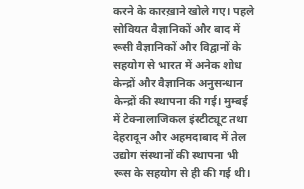करने के कारख़ाने खोले गए। पहले सोवियत वैज्ञानिकों और बाद में रूसी वैज्ञानिकों और विद्वानों के सहयोग से भारत में अनेक शोध केन्द्रों और वैज्ञानिक अनुसन्धान केन्द्रों की स्थापना की गई। मुम्बई में टेक्नालाजिकल इंस्टीट्यूट तथा देहरादून और अहमदाबाद में तेल उद्योग संस्थानों की स्थापना भी रूस के सहयोग से ही की गई थी।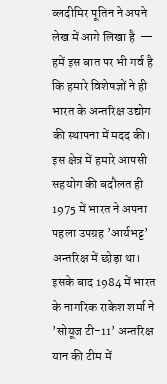व्लदीमिर पूतिन ने अपने लेख में आगे लिखा है  — हमें इस बात पर भी गर्व है कि हमारे विशेषज्ञों ने ही भारत के अन्तरिक्ष उद्योग की स्थापना में मदद की। इस क्षेत्र में हमारे आपसी सहयोग की बदौलत ही 1975 में भारत ने अपना पहला उपग्रह ’आर्यभट्ट’ अन्तरिक्ष में छोड़ा था। इसके बाद 1984 में भारत के नागरिक राकेश शर्मा ने ’सोयूज टी-11’ अन्तरिक्ष यान की टीम में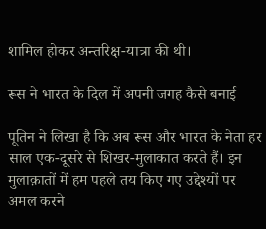शामिल होकर अन्तरिक्ष-यात्रा की थी।

रूस ने भारत के दिल में अपनी जगह कैसे बनाई

पूतिन ने लिखा है कि अब रूस और भारत के नेता हर साल एक-दूसरे से शिखर-मुलाकात करते हैं। इन मुलाक़ातों में हम पहले तय किए गए उद्देश्यों पर अमल करने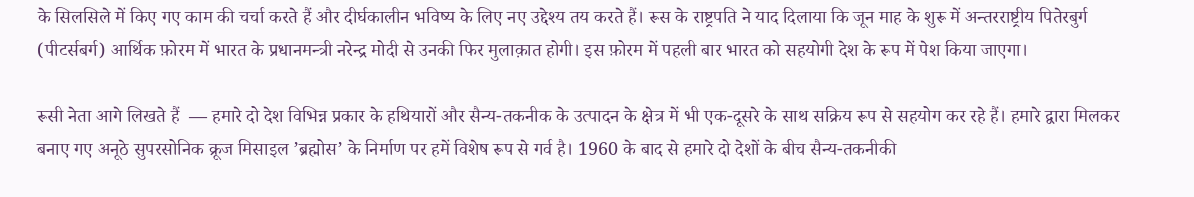के सिलसिले में किए गए काम की चर्चा करते हैं और दीर्घकालीन भविष्य के लिए नए उद्देश्य तय करते हैं। रूस के राष्ट्रपति ने याद दिलाया कि जून माह के शुरू में अन्तरराष्ट्रीय पितेरबुर्ग (पीटर्सबर्ग) आर्थिक फ़ोरम में भारत के प्रधानमन्त्री नरेन्द्र मोदी से उनकी फिर मुलाक़ात होगी। इस फ़ोरम में पहली बार भारत को सहयोगी देश के रूप में पेश किया जाएगा।

रूसी नेता आगे लिखते हैं  — हमारे दो देश विभिन्न प्रकार के हथियारों और सैन्य-तकनीक के उत्पादन के क्षेत्र में भी एक-दूसरे के साथ सक्रिय रूप से सहयोग कर रहे हैं। हमारे द्वारा मिलकर बनाए गए अनूठे सुपरसोनिक क्रूज मिसाइल ’ब्रह्मोस’ के निर्माण पर हमें विशेष रूप से गर्व है। 1960 के बाद से हमारे दो देशों के बीच सैन्य-तकनीकी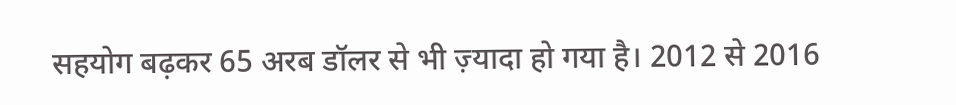सहयोग बढ़कर 65 अरब डॉलर से भी ज़्यादा हो गया है। 2012 से 2016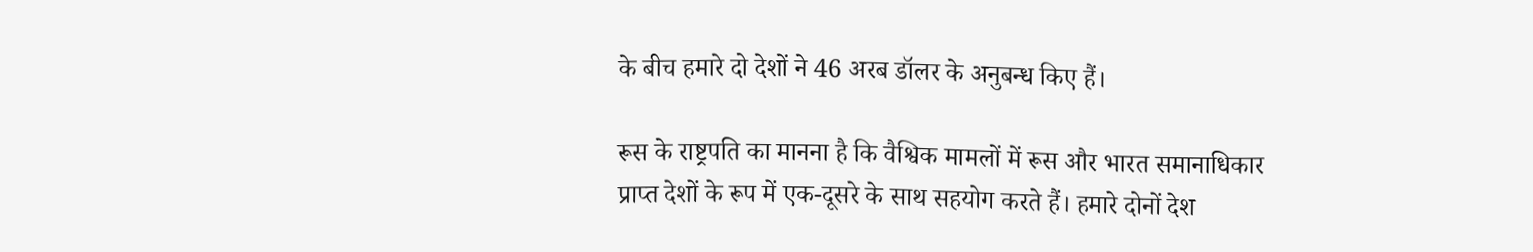के बीच हमारे दो देशों ने 46 अरब डॉलर के अनुबन्ध किए हैं।

रूस के राष्ट्रपति का मानना है कि वैश्विक मामलों में रूस और भारत समानाधिकार प्राप्त देशों के रूप में एक-दूसरे के साथ सहयोग करते हैं। हमारे दोनों देश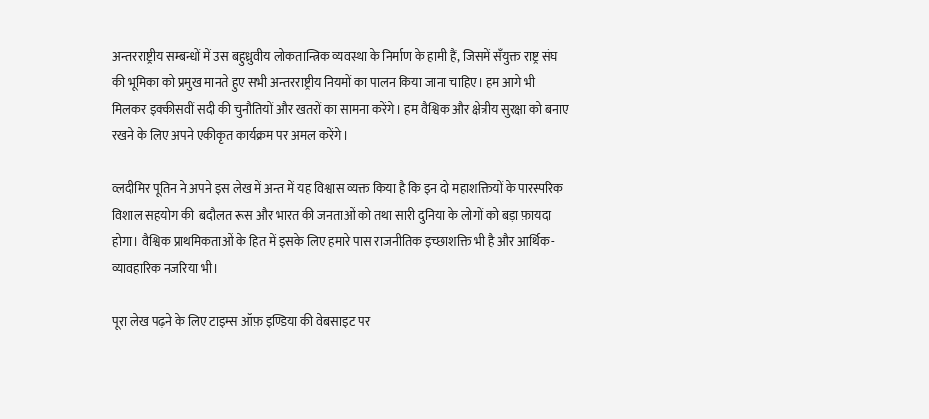अन्तरराष्ट्रीय सम्बन्धों में उस बहुध्रुवीय लोकतान्त्रिक व्यवस्था के निर्माण के हामी हैं, जिसमें सँयुक्त राष्ट्र संघ की भूमिका को प्रमुख मानते हुए सभी अन्तरराष्ट्रीय नियमों का पालन किया जाना चाहिए। हम आगे भी मिलकर इक्कीसवीं सदी की चुनौतियों और खतरों का सामना करेंगे। हम वैश्विक और क्षेत्रीय सुरक्षा को बनाए रखने के लिए अपने एकीकृत कार्यक्रम पर अमल करेंगे।

व्लदीमिर पूतिन ने अपने इस लेख में अन्त में यह विश्वास व्यक्त किया है कि इन दो महाशक्तियों के पारस्परिक विशाल सहयोग की  बदौलत रूस और भारत की जनताओं को तथा सारी दुनिया के लोगों को बड़ा फ़ायदा होगा। वैश्विक प्राथमिकताओं के हित में इसके लिए हमारे पास राजनीतिक इच्छाशक्ति भी है और आर्थिक-व्यावहारिक नजरिया भी।

पूरा लेख पढ़ने के लिए टाइम्स ऑफ़ इण्डिया की वेबसाइट पर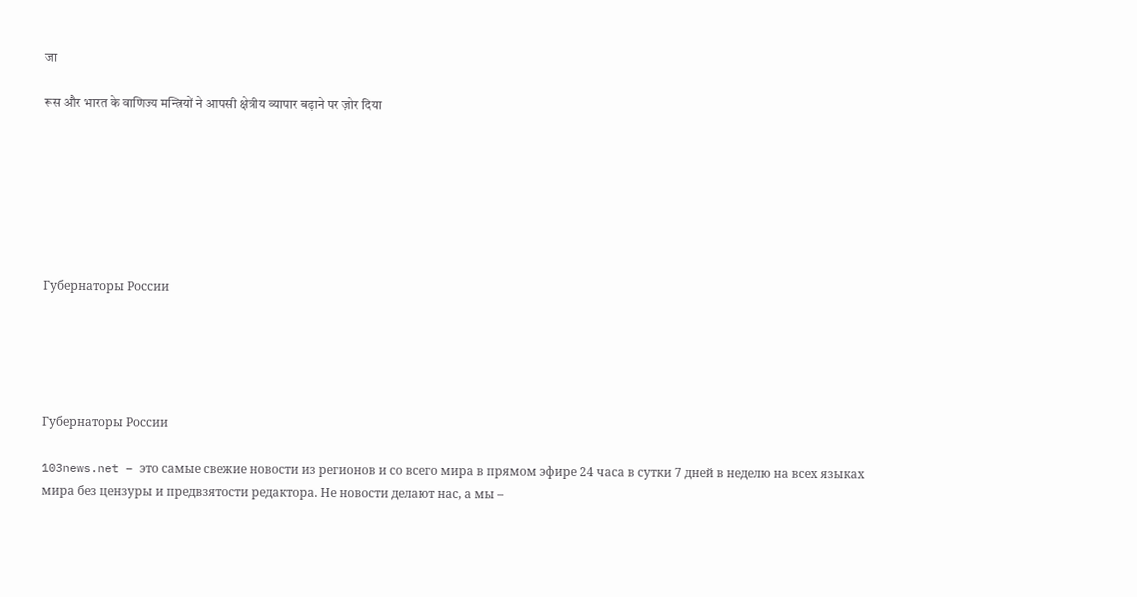जा

रूस और भारत के वाणिज्य मन्त्रियों ने आपसी क्षेत्रीय व्यापार बढ़ाने पर ज़ोर दिया







Губернаторы России





Губернаторы России

103news.net – это самые свежие новости из регионов и со всего мира в прямом эфире 24 часа в сутки 7 дней в неделю на всех языках мира без цензуры и предвзятости редактора. Не новости делают нас, а мы –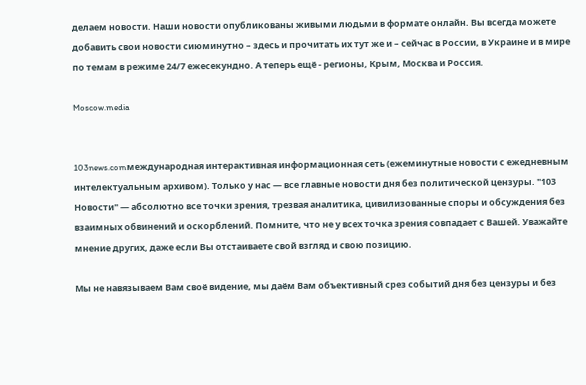делаем новости. Наши новости опубликованы живыми людьми в формате онлайн. Вы всегда можете добавить свои новости сиюминутно – здесь и прочитать их тут же и – сейчас в России, в Украине и в мире по темам в режиме 24/7 ежесекундно. А теперь ещё - регионы, Крым, Москва и Россия.

Moscow.media


103news.comмеждународная интерактивная информационная сеть (ежеминутные новости с ежедневным интелектуальным архивом). Только у нас — все главные новости дня без политической цензуры. "103 Новости" — абсолютно все точки зрения, трезвая аналитика, цивилизованные споры и обсуждения без взаимных обвинений и оскорблений. Помните, что не у всех точка зрения совпадает с Вашей. Уважайте мнение других, даже если Вы отстаиваете свой взгляд и свою позицию.

Мы не навязываем Вам своё видение, мы даём Вам объективный срез событий дня без цензуры и без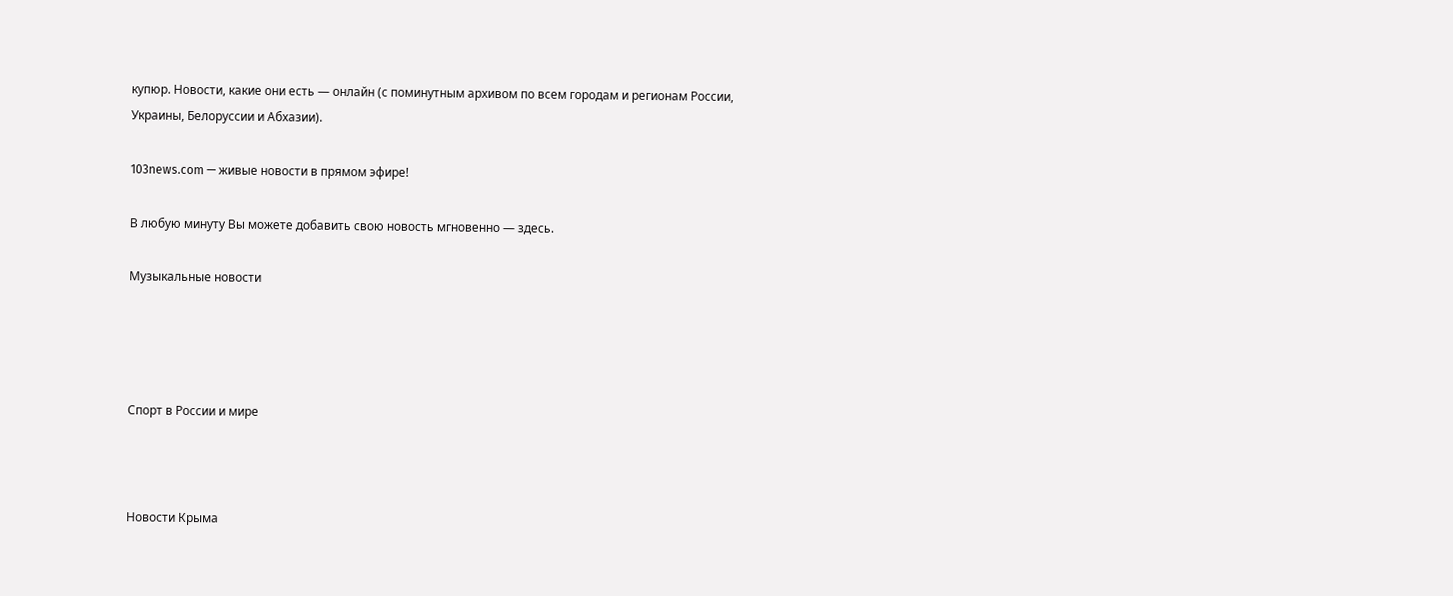купюр. Новости, какие они есть — онлайн (с поминутным архивом по всем городам и регионам России, Украины, Белоруссии и Абхазии).

103news.com — живые новости в прямом эфире!

В любую минуту Вы можете добавить свою новость мгновенно — здесь.

Музыкальные новости




Спорт в России и мире



Новости Крыма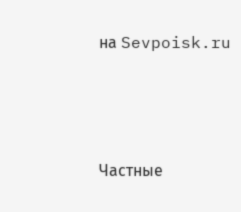на Sevpoisk.ru




Частные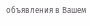объявления в Вашем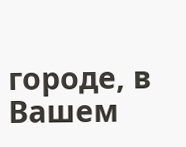городе, в Вашем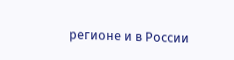регионе и в России